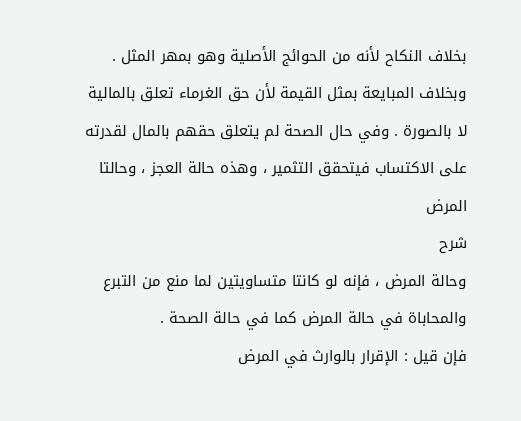بخلاف النكاح لأنه من الحوائج الأصلية وهو بمهر المثل . وبخلاف المبايعة بمثل القيمة لأن حق الغرماء تعلق بالمالية لا بالصورة . وفي حال الصحة لم يتعلق حقهم بالمال لقدرته على الاكتساب فيتحقق التثمير ، وهذه حالة العجز ، وحالتا المرض
شرح
وحالة المرض ، فإنه لو كانتا متساويتين لما منع من التبرع والمحاباة في حالة المرض كما في حالة الصحة .
فإن قيل : الإقرار بالوارث في المرض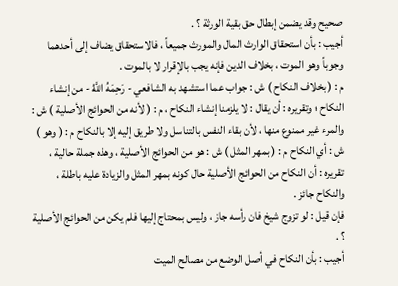صحيح وقد يضمن إبطال حق بقية الورثة ؟ .
أجيب : بأن استحقاق الوارث المال والمورث جميعاً ، فالاستحقاق يضاف إلى أحدهما وجوباً وهو الموت ، بخلاف الدين فإنه يجب بالإقرار لا بالموت .
م : ( بخلاف النكاح ) ش : جواب عما استشهد به الشافعي - رَحِمَهُ اللَّهُ - من إنشاء النكاح ؛ وتقريره : أن يقال : لا يلزمنا إنشاء النكاح ، م : ( لأنه من الحوائج الأصلية ) ش : والمرء غير ممنوع منها ، لأن بقاء النفس بالتناسل ولا طريق إليه إلا بالنكاح م : ( وهو ) ش : أي النكاح م : ( بمهر المثل ) ش : هو من الحوائج الأصلية ، وهذه جملة حالية ، تقريره : أن النكاح من الحوائج الأصلية حال كونه بمهر المثل والزيادة عليه باطلة ، والنكاح جائز .
فإن قيل : لو تزوج شيخ فان رأسه جاز ، وليس بمحتاج إليها فلم يكن من الحوائج الأصلية ؟ .
أجيب : بأن النكاح في أصل الوضع من مصالح الميت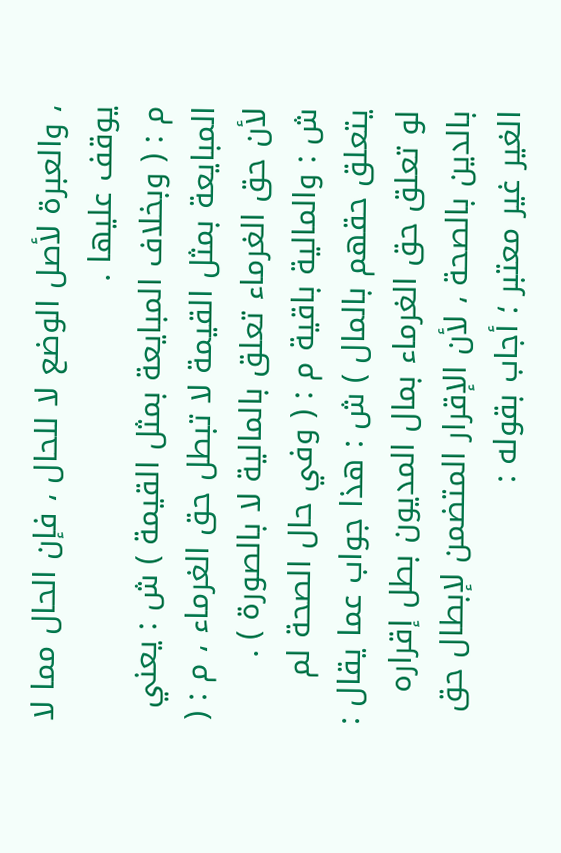، والعبرة لأصل الوضع لا للحال ، فإن الحال مما لا يوقف عليها .
م : ( وبخلاف المبايعة بمثل القيمة ) ش : يعني المبايعة بمثل القيمة لا تبطل حق الغرماء ، م : ( لأن حق الغرماء تعلق بالمالية لا بالصورة ) .
ش : والمالية باقية م : ( وفي حال الصحة لم يتعلق حقهم بالمال ) ش : هذا جواب عما يقال : لو تعلق حق الغرماء بمال المديون بطل إقراره بالدين بالصحة ، لأن الإقرار المتضمن لإبطال حق الغير غير معتبر ؛ أجاب بقوله :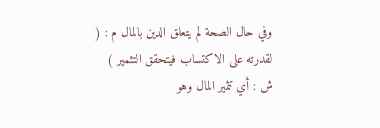وفي حال الصحة لم يتعلق الدين بالمال م : ( لقدرته على الاكتساب فيتحقق التثمير ) ش : أي تثمير المال وهو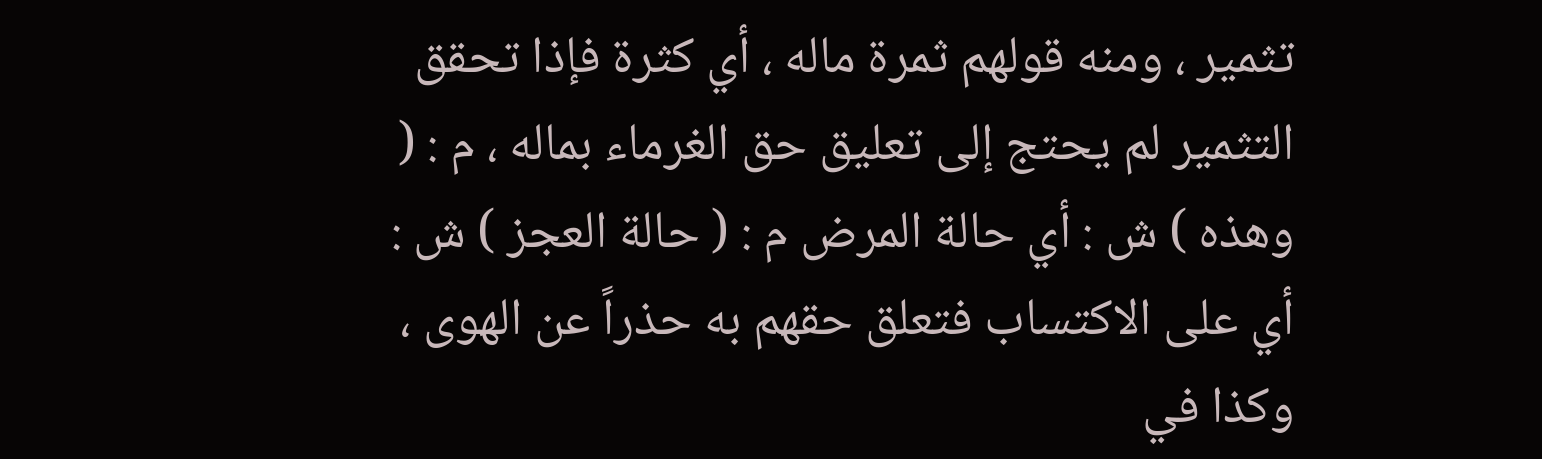تثمير ، ومنه قولهم ثمرة ماله ، أي كثرة فإذا تحقق التثمير لم يحتج إلى تعليق حق الغرماء بماله ، م : ( وهذه ) ش : أي حالة المرض م : ( حالة العجز ) ش : أي على الاكتساب فتعلق حقهم به حذراً عن الهوى ، وكذا في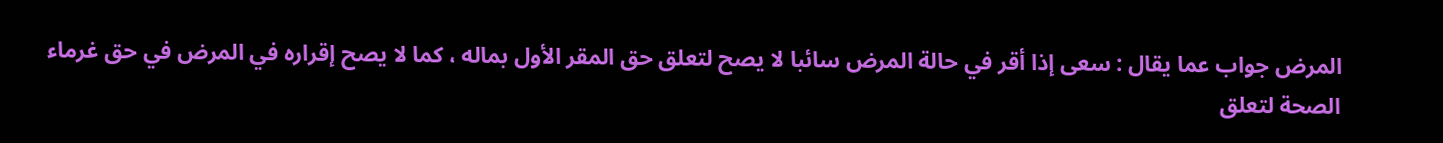المرض جواب عما يقال : سعى إذا أقر في حالة المرض سائبا لا يصح لتعلق حق المقر الأول بماله ، كما لا يصح إقراره في المرض في حق غرماء الصحة لتعلق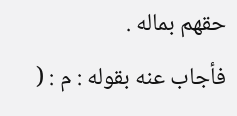حقهم بماله .
فأجاب عنه بقوله : م : (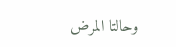وحالتا المرض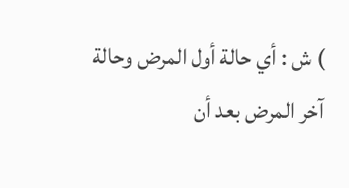) ش : أي حالة أول المرض وحالة آخر المرض بعد أن